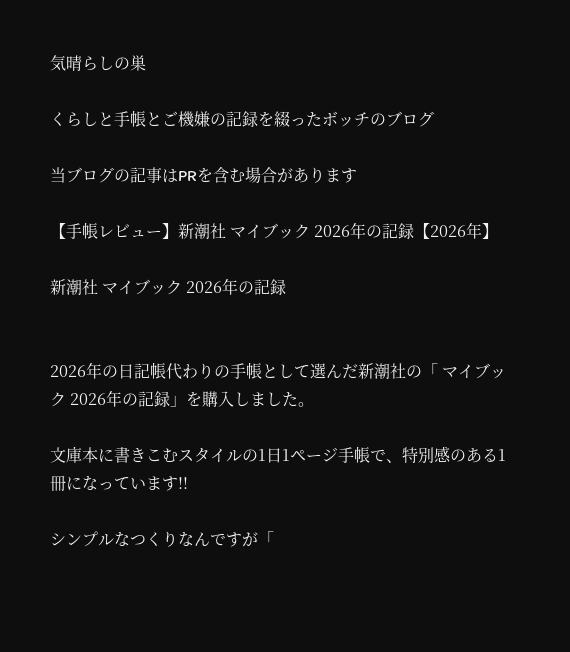気晴らしの巣

くらしと手帳とご機嫌の記録を綴ったボッチのブログ

当ブログの記事はPRを含む場合があります

【手帳レビュー】新潮社 マイブック 2026年の記録【2026年】

新潮社 マイブック 2026年の記録


2026年の日記帳代わりの手帳として選んだ新潮社の「 マイブック 2026年の記録」を購入しました。

文庫本に書きこむスタイルの1日1ページ手帳で、特別感のある1冊になっています!!

シンプルなつくりなんですが「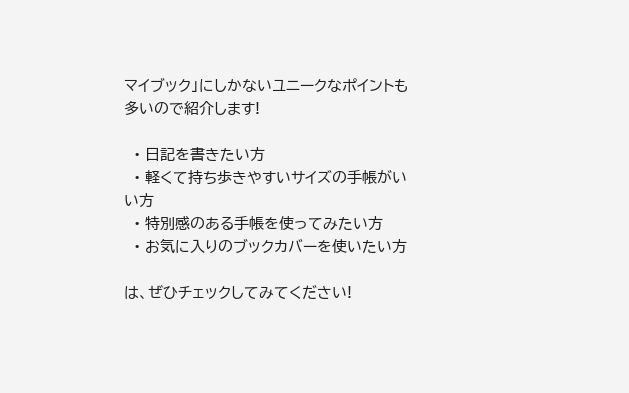マイブック」にしかないユニークなポイントも多いので紹介します!

  • 日記を書きたい方
  • 軽くて持ち歩きやすいサイズの手帳がいい方
  • 特別感のある手帳を使ってみたい方
  • お気に入りのブックカバーを使いたい方

は、ぜひチェックしてみてください!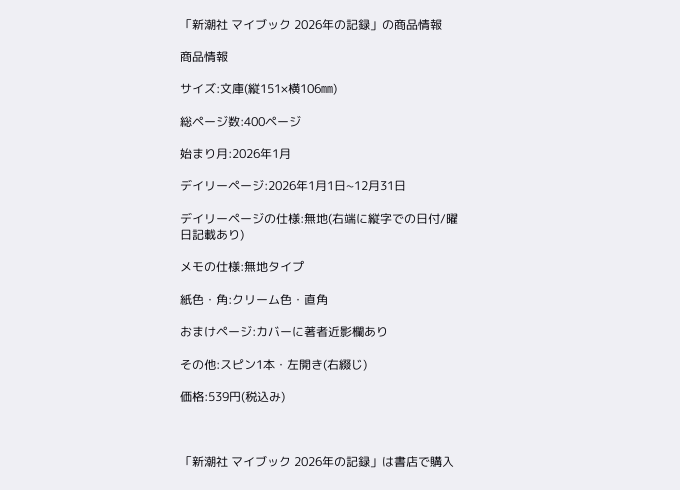「新潮社 マイブック 2026年の記録」の商品情報

商品情報

サイズ:文庫(縦151×横106㎜)

総ページ数:400ページ

始まり月:2026年1月

デイリーページ:2026年1月1日~12月31日

デイリーページの仕様:無地(右端に縦字での日付/曜日記載あり)

メモの仕様:無地タイプ

紙色・角:クリーム色・直角

おまけページ:カバーに著者近影欄あり

その他:スピン1本・左開き(右綴じ)

価格:539円(税込み)



「新潮社 マイブック 2026年の記録」は書店で購入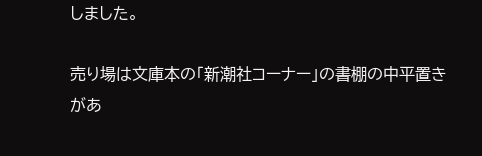しました。

売り場は文庫本の「新潮社コーナー」の書棚の中平置きがあ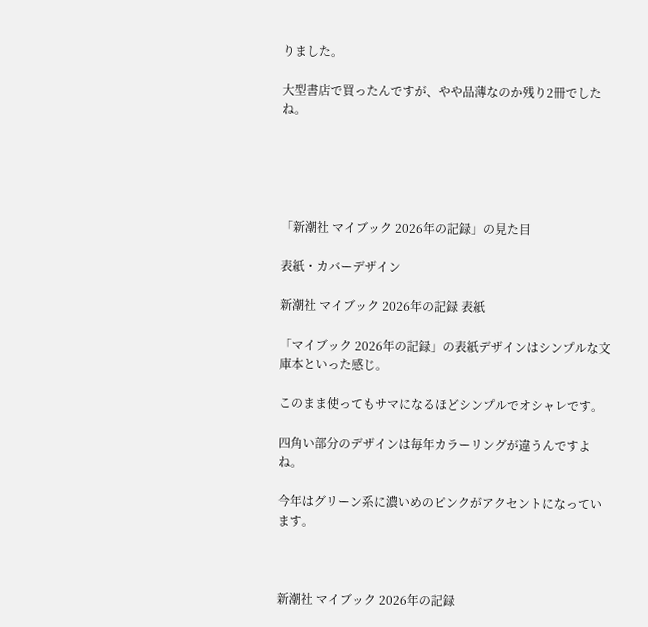りました。

大型書店で買ったんですが、やや品薄なのか残り2冊でしたね。





「新潮社 マイブック 2026年の記録」の見た目

表紙・カバーデザイン

新潮社 マイブック 2026年の記録 表紙

「マイブック 2026年の記録」の表紙デザインはシンプルな文庫本といった感じ。

このまま使ってもサマになるほどシンプルでオシャレです。

四角い部分のデザインは毎年カラーリングが違うんですよね。

今年はグリーン系に濃いめのピンクがアクセントになっています。



新潮社 マイブック 2026年の記録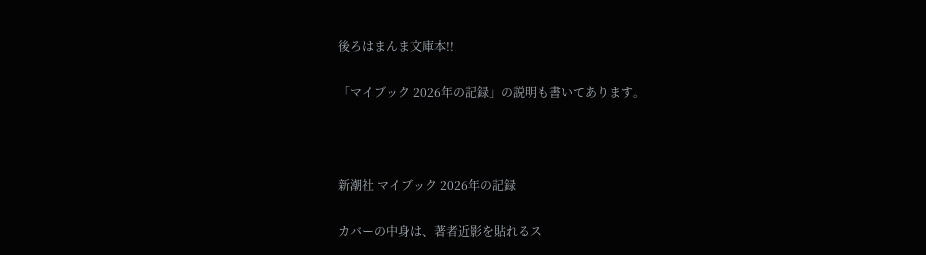後ろはまんま文庫本!!

「マイブック 2026年の記録」の説明も書いてあります。



新潮社 マイブック 2026年の記録

カバーの中身は、著者近影を貼れるス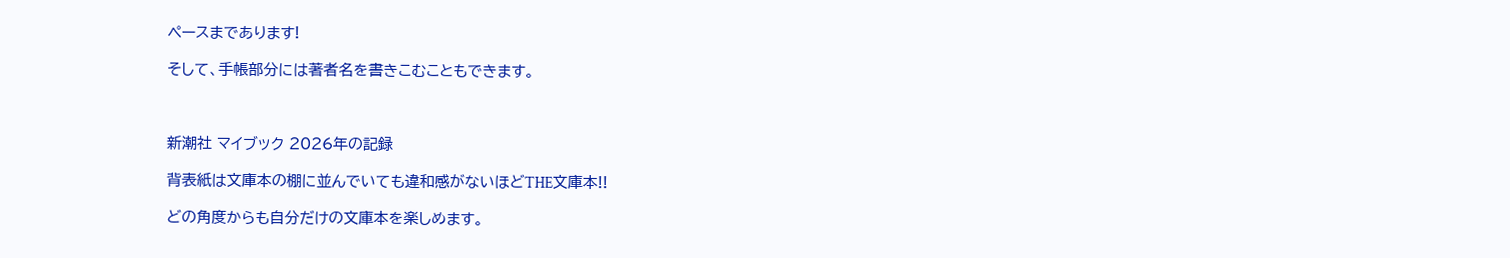ペースまであります!

そして、手帳部分には著者名を書きこむこともできます。



新潮社 マイブック 2026年の記録

背表紙は文庫本の棚に並んでいても違和感がないほどTHE文庫本!!

どの角度からも自分だけの文庫本を楽しめます。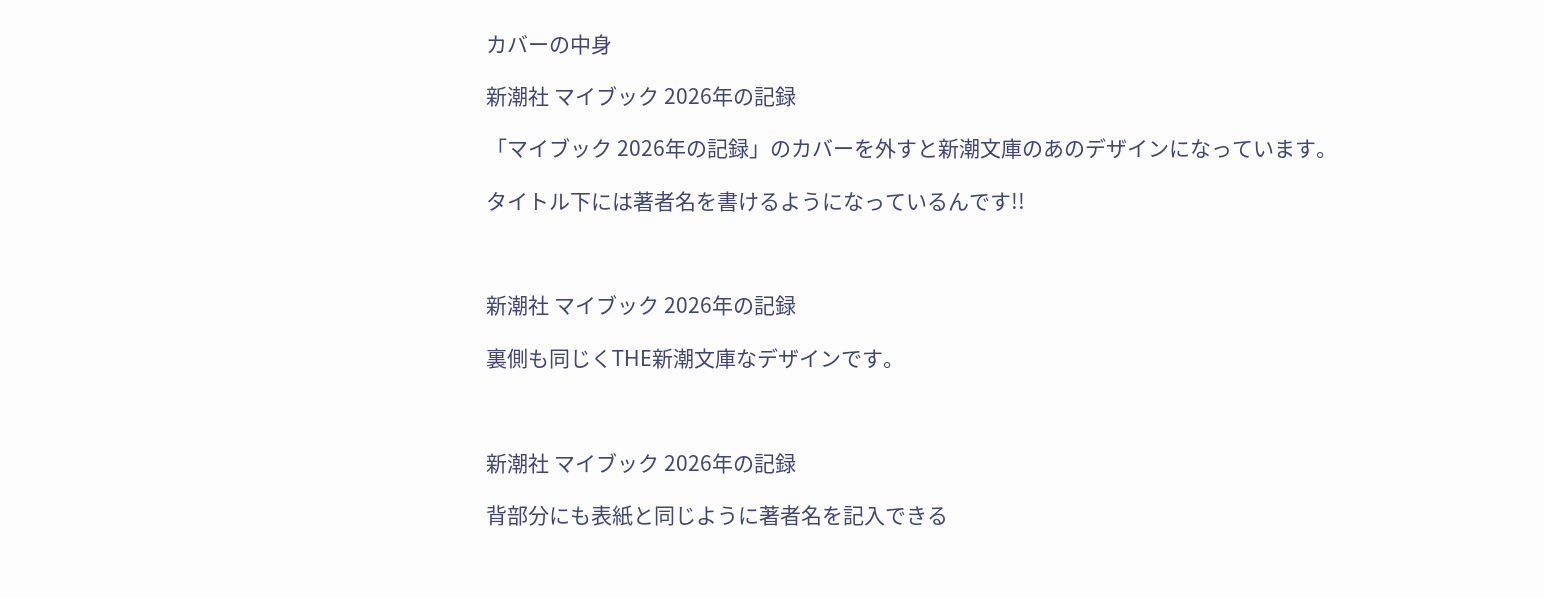カバーの中身

新潮社 マイブック 2026年の記録

「マイブック 2026年の記録」のカバーを外すと新潮文庫のあのデザインになっています。

タイトル下には著者名を書けるようになっているんです!!



新潮社 マイブック 2026年の記録

裏側も同じくTHE新潮文庫なデザインです。



新潮社 マイブック 2026年の記録

背部分にも表紙と同じように著者名を記入できる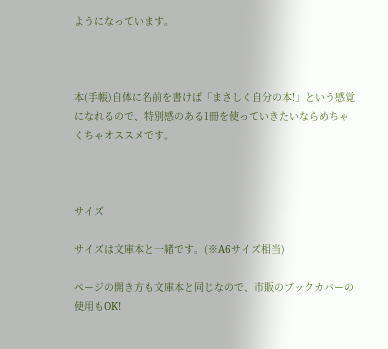ようになっています。



本(手帳)自体に名前を書けば「まさしく自分の本!」という感覚になれるので、特別感のある1冊を使っていきたいならめちゃくちゃオススメです。



サイズ

サイズは文庫本と一緒です。(※A6サイズ相当)

ページの開き方も文庫本と同じなので、市販のブックカバーの使用もOK!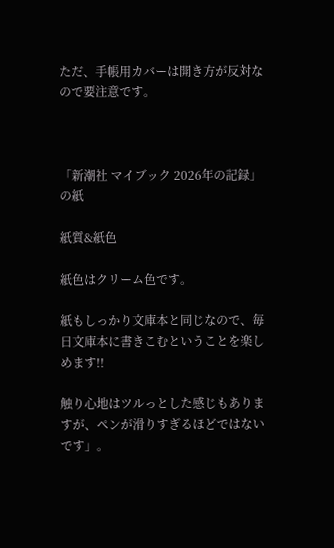ただ、手帳用カバーは開き方が反対なので要注意です。



「新潮社 マイブック 2026年の記録」の紙

紙質&紙色

紙色はクリーム色です。

紙もしっかり文庫本と同じなので、毎日文庫本に書きこむということを楽しめます!!

触り心地はツルっとした感じもありますが、ペンが滑りすぎるほどではないです」。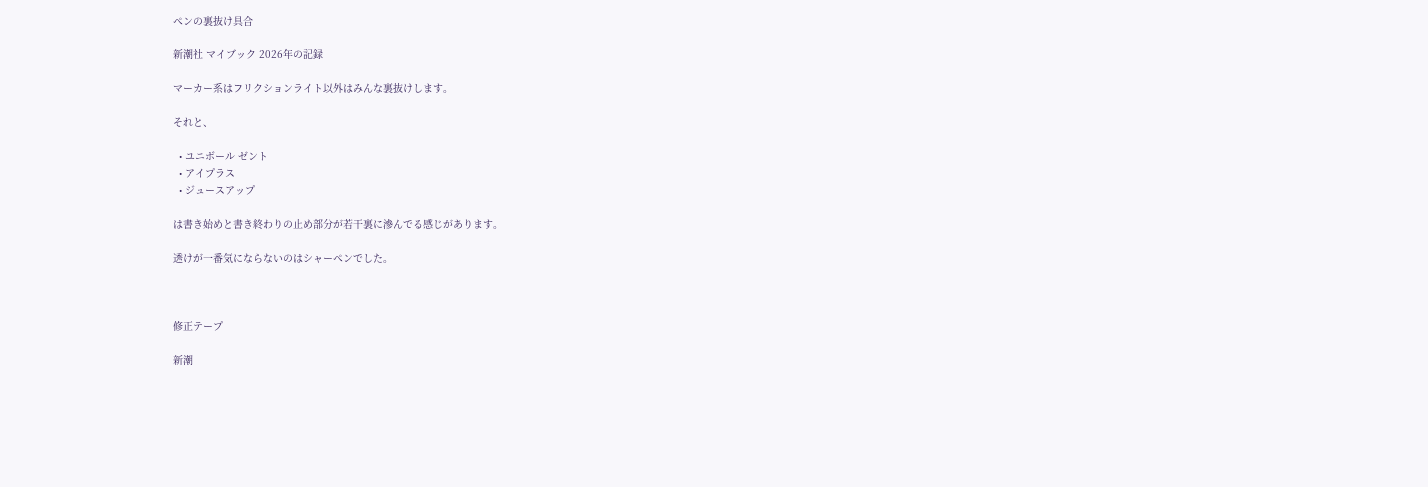ペンの裏抜け具合

新潮社 マイブック 2026年の記録

マーカー系はフリクションライト以外はみんな裏抜けします。

それと、

  • ユニボール ゼント
  • アイプラス
  • ジュースアップ

は書き始めと書き終わりの止め部分が若干裏に滲んでる感じがあります。

透けが一番気にならないのはシャーペンでした。



修正テープ

新潮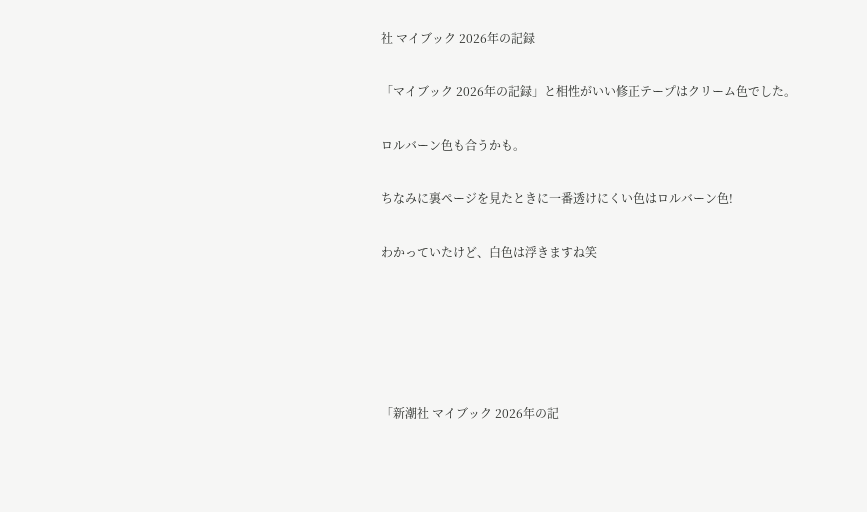社 マイブック 2026年の記録

「マイブック 2026年の記録」と相性がいい修正テープはクリーム色でした。

ロルバーン色も合うかも。

ちなみに裏ページを見たときに一番透けにくい色はロルバーン色!

わかっていたけど、白色は浮きますね笑





「新潮社 マイブック 2026年の記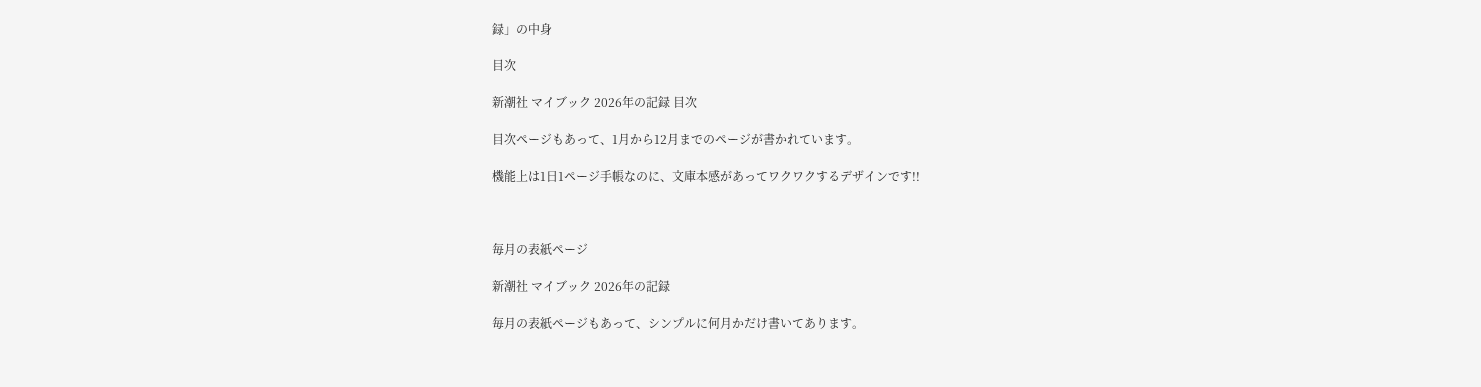録」の中身

目次

新潮社 マイブック 2026年の記録 目次

目次ページもあって、1月から12月までのページが書かれています。

機能上は1日1ページ手帳なのに、文庫本感があってワクワクするデザインです!!



毎月の表紙ページ

新潮社 マイブック 2026年の記録

毎月の表紙ページもあって、シンプルに何月かだけ書いてあります。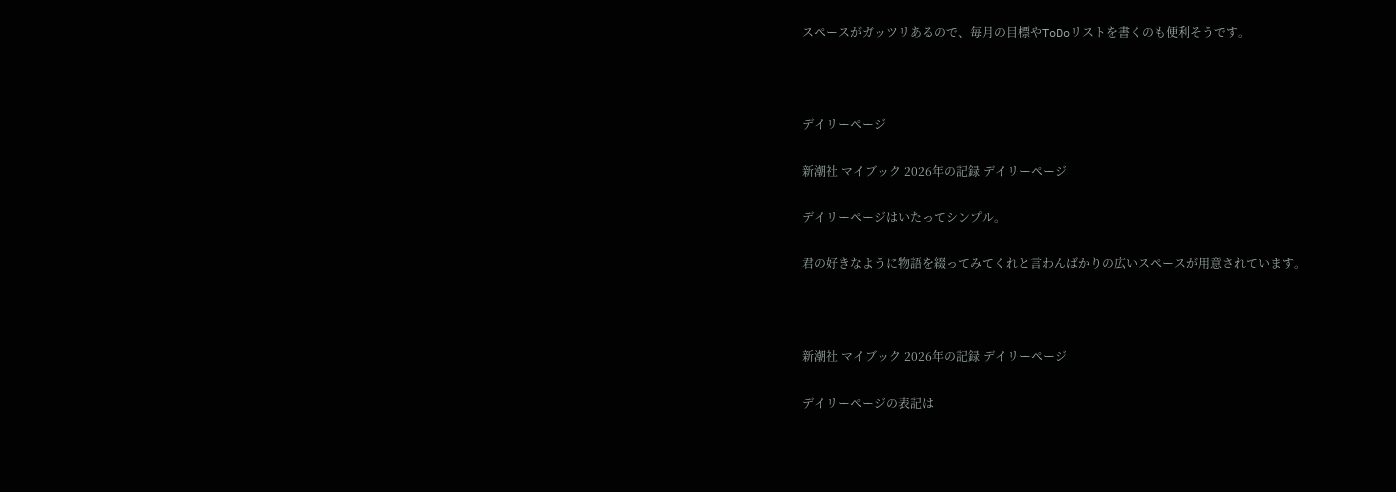スペースがガッツリあるので、毎月の目標やToDoリストを書くのも便利そうです。



デイリーページ

新潮社 マイブック 2026年の記録 デイリーページ

デイリーページはいたってシンプル。

君の好きなように物語を綴ってみてくれと言わんばかりの広いスペースが用意されています。



新潮社 マイブック 2026年の記録 デイリーページ

デイリーページの表記は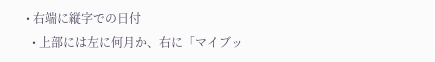• 右端に縦字での日付
  • 上部には左に何月か、右に「マイブッ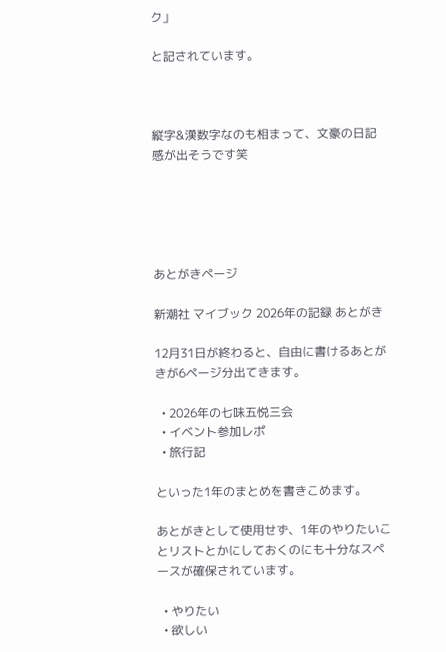ク」

と記されています。



縦字&漢数字なのも相まって、文豪の日記感が出そうです笑





あとがきページ

新潮社 マイブック 2026年の記録 あとがき

12月31日が終わると、自由に書けるあとがきが6ページ分出てきます。

  • 2026年の七味五悦三会
  • イベント参加レポ
  • 旅行記

といった1年のまとめを書きこめます。

あとがきとして使用せず、1年のやりたいことリストとかにしておくのにも十分なスペースが確保されています。

  • やりたい
  • 欲しい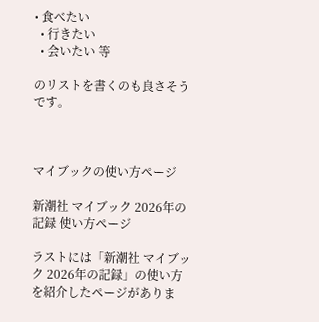• 食べたい
  • 行きたい
  • 会いたい 等

のリストを書くのも良さそうです。



マイブックの使い方ページ

新潮社 マイブック 2026年の記録 使い方ページ

ラストには「新潮社 マイブック 2026年の記録」の使い方を紹介したページがありま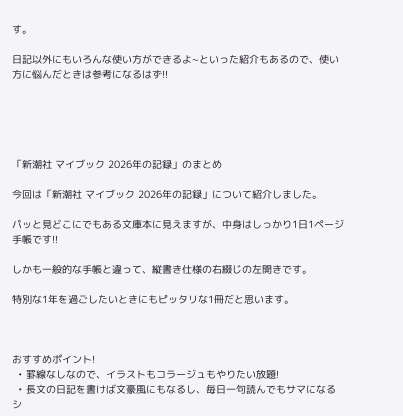す。

日記以外にもいろんな使い方ができるよ~といった紹介もあるので、使い方に悩んだときは参考になるはず!!





「新潮社 マイブック 2026年の記録」のまとめ

今回は「新潮社 マイブック 2026年の記録」について紹介しました。

パッと見どこにでもある文庫本に見えますが、中身はしっかり1日1ページ手帳です!!

しかも一般的な手帳と違って、縦書き仕様の右綴じの左開きです。

特別な1年を過ごしたいときにもピッタリな1冊だと思います。



おすすめポイント!
  • 罫線なしなので、イラストもコラージュもやりたい放題!
  • 長文の日記を書けば文豪風にもなるし、毎日一句読んでもサマになるシ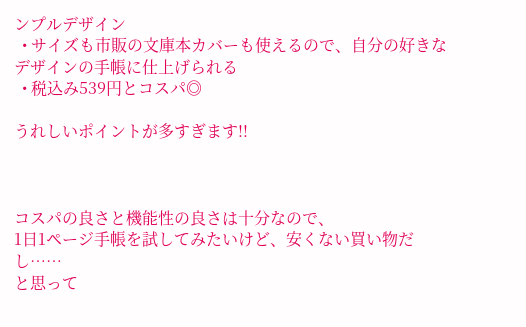ンプルデザイン
  • サイズも市販の文庫本カバーも使えるので、自分の好きなデザインの手帳に仕上げられる
  • 税込み539円とコスパ◎

うれしいポイントが多すぎます!!



コスパの良さと機能性の良さは十分なので、
1日1ページ手帳を試してみたいけど、安くない買い物だし……
と思って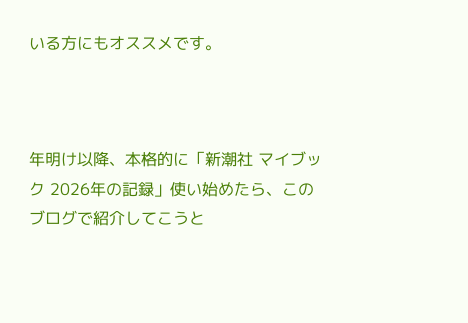いる方にもオススメです。



年明け以降、本格的に「新潮社 マイブック 2026年の記録」使い始めたら、このブログで紹介してこうと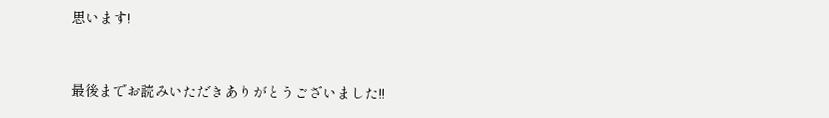思います!



最後までお読みいただきありがとうございました!!